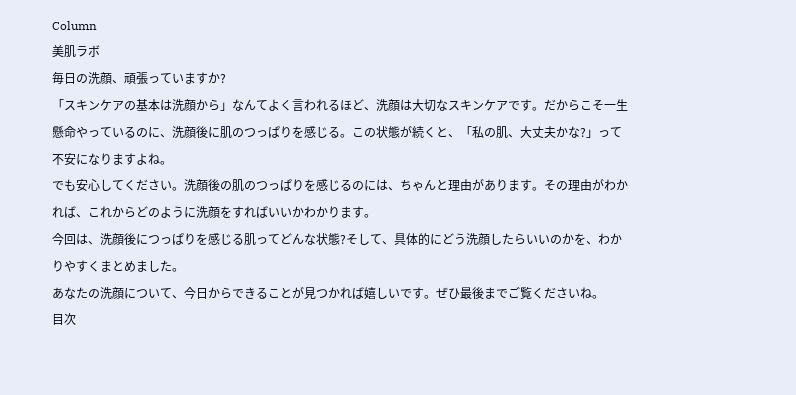Column
美肌ラボ
毎日の洗顔、頑張っていますか?
「スキンケアの基本は洗顔から」なんてよく言われるほど、洗顔は大切なスキンケアです。だからこそ一生懸命やっているのに、洗顔後に肌のつっぱりを感じる。この状態が続くと、「私の肌、大丈夫かな?」って不安になりますよね。
でも安心してください。洗顔後の肌のつっぱりを感じるのには、ちゃんと理由があります。その理由がわかれば、これからどのように洗顔をすればいいかわかります。
今回は、洗顔後につっぱりを感じる肌ってどんな状態?そして、具体的にどう洗顔したらいいのかを、わかりやすくまとめました。
あなたの洗顔について、今日からできることが見つかれば嬉しいです。ぜひ最後までご覧くださいね。
目次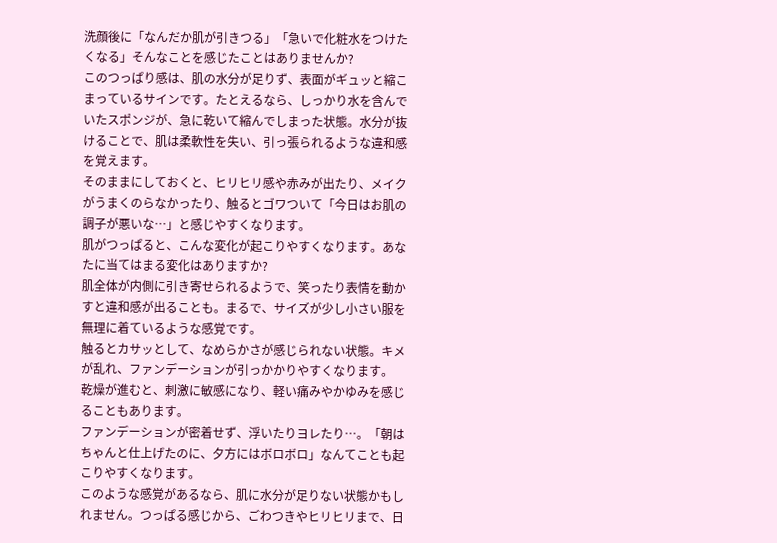洗顔後に「なんだか肌が引きつる」「急いで化粧水をつけたくなる」そんなことを感じたことはありませんか?
このつっぱり感は、肌の水分が足りず、表面がギュッと縮こまっているサインです。たとえるなら、しっかり水を含んでいたスポンジが、急に乾いて縮んでしまった状態。水分が抜けることで、肌は柔軟性を失い、引っ張られるような違和感を覚えます。
そのままにしておくと、ヒリヒリ感や赤みが出たり、メイクがうまくのらなかったり、触るとゴワついて「今日はお肌の調子が悪いな…」と感じやすくなります。
肌がつっぱると、こんな変化が起こりやすくなります。あなたに当てはまる変化はありますか?
肌全体が内側に引き寄せられるようで、笑ったり表情を動かすと違和感が出ることも。まるで、サイズが少し小さい服を無理に着ているような感覚です。
触るとカサッとして、なめらかさが感じられない状態。キメが乱れ、ファンデーションが引っかかりやすくなります。
乾燥が進むと、刺激に敏感になり、軽い痛みやかゆみを感じることもあります。
ファンデーションが密着せず、浮いたりヨレたり…。「朝はちゃんと仕上げたのに、夕方にはボロボロ」なんてことも起こりやすくなります。
このような感覚があるなら、肌に水分が足りない状態かもしれません。つっぱる感じから、ごわつきやヒリヒリまで、日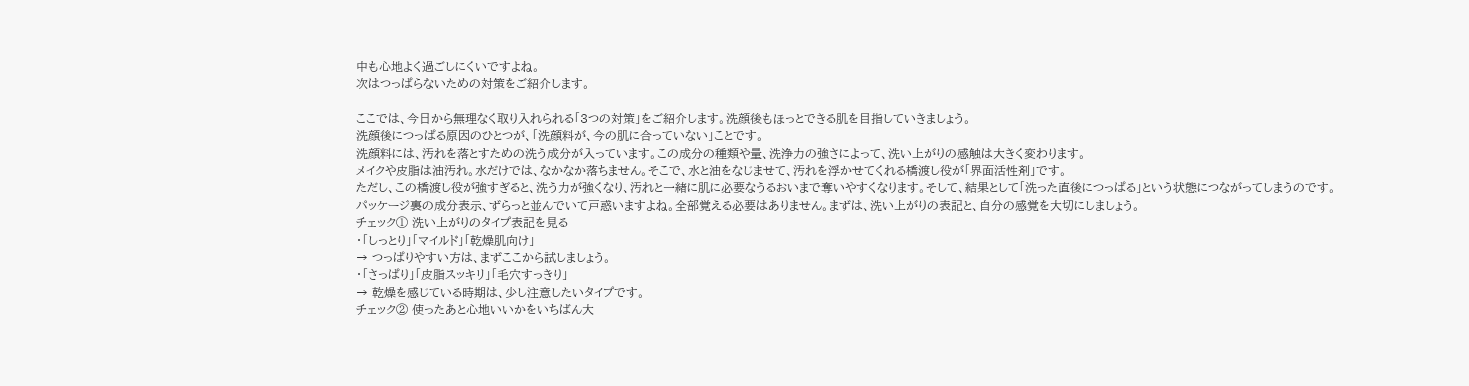中も心地よく過ごしにくいですよね。
次はつっぱらないための対策をご紹介します。

ここでは、今日から無理なく取り入れられる「3つの対策」をご紹介します。洗顔後もほっとできる肌を目指していきましょう。
洗顔後につっぱる原因のひとつが、「洗顔料が、今の肌に合っていない」ことです。
洗顔料には、汚れを落とすための洗う成分が入っています。この成分の種類や量、洗浄力の強さによって、洗い上がりの感触は大きく変わります。
メイクや皮脂は油汚れ。水だけでは、なかなか落ちません。そこで、水と油をなじませて、汚れを浮かせてくれる橋渡し役が「界面活性剤」です。
ただし、この橋渡し役が強すぎると、洗う力が強くなり、汚れと一緒に肌に必要なうるおいまで奪いやすくなります。そして、結果として「洗った直後につっぱる」という状態につながってしまうのです。
パッケージ裏の成分表示、ずらっと並んでいて戸惑いますよね。全部覚える必要はありません。まずは、洗い上がりの表記と、自分の感覚を大切にしましょう。
チェック① 洗い上がりのタイプ表記を見る
・「しっとり」「マイルド」「乾燥肌向け」
→ つっぱりやすい方は、まずここから試しましょう。
・「さっぱり」「皮脂スッキリ」「毛穴すっきり」
→ 乾燥を感じている時期は、少し注意したいタイプです。
チェック② 使ったあと心地いいかをいちばん大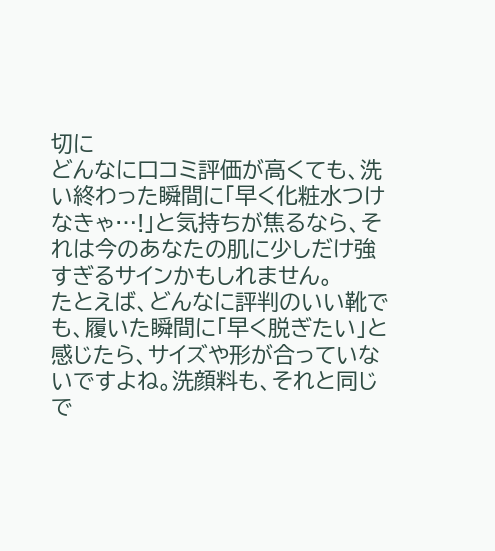切に
どんなに口コミ評価が高くても、洗い終わった瞬間に「早く化粧水つけなきゃ…!」と気持ちが焦るなら、それは今のあなたの肌に少しだけ強すぎるサインかもしれません。
たとえば、どんなに評判のいい靴でも、履いた瞬間に「早く脱ぎたい」と感じたら、サイズや形が合っていないですよね。洗顔料も、それと同じで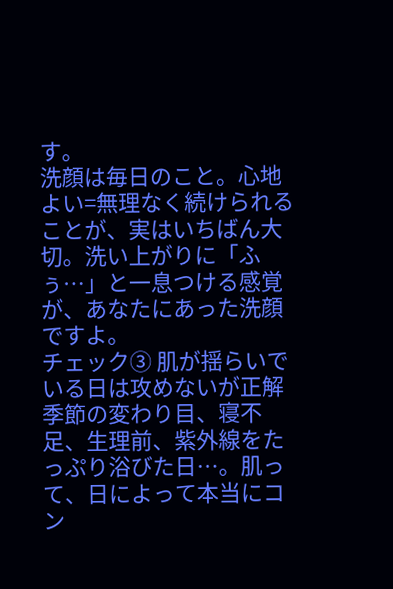す。
洗顔は毎日のこと。心地よい=無理なく続けられることが、実はいちばん大切。洗い上がりに「ふぅ…」と一息つける感覚が、あなたにあった洗顔ですよ。
チェック③ 肌が揺らいでいる日は攻めないが正解
季節の変わり目、寝不足、生理前、紫外線をたっぷり浴びた日…。肌って、日によって本当にコン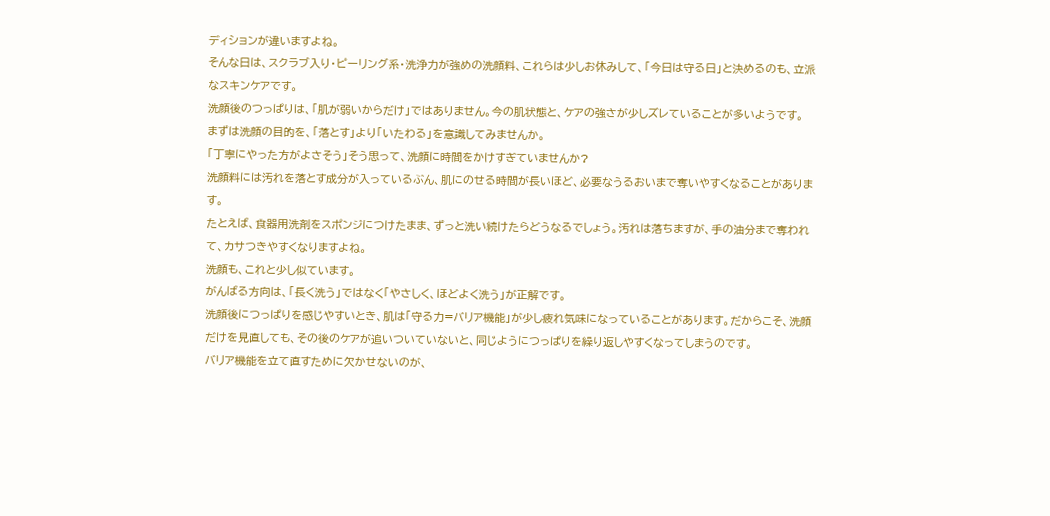ディションが違いますよね。
そんな日は、スクラブ入り・ピーリング系・洗浄力が強めの洗顔料、これらは少しお休みして、「今日は守る日」と決めるのも、立派なスキンケアです。
洗顔後のつっぱりは、「肌が弱いからだけ」ではありません。今の肌状態と、ケアの強さが少しズレていることが多いようです。
まずは洗顔の目的を、「落とす」より「いたわる」を意識してみませんか。
「丁寧にやった方がよさそう」そう思って、洗顔に時間をかけすぎていませんか?
洗顔料には汚れを落とす成分が入っているぶん、肌にのせる時間が長いほど、必要なうるおいまで奪いやすくなることがあります。
たとえば、食器用洗剤をスポンジにつけたまま、ずっと洗い続けたらどうなるでしょう。汚れは落ちますが、手の油分まで奪われて、カサつきやすくなりますよね。
洗顔も、これと少し似ています。
がんばる方向は、「長く洗う」ではなく「やさしく、ほどよく洗う」が正解です。
洗顔後につっぱりを感じやすいとき、肌は「守る力=バリア機能」が少し疲れ気味になっていることがあります。だからこそ、洗顔だけを見直しても、その後のケアが追いついていないと、同じようにつっぱりを繰り返しやすくなってしまうのです。
バリア機能を立て直すために欠かせないのが、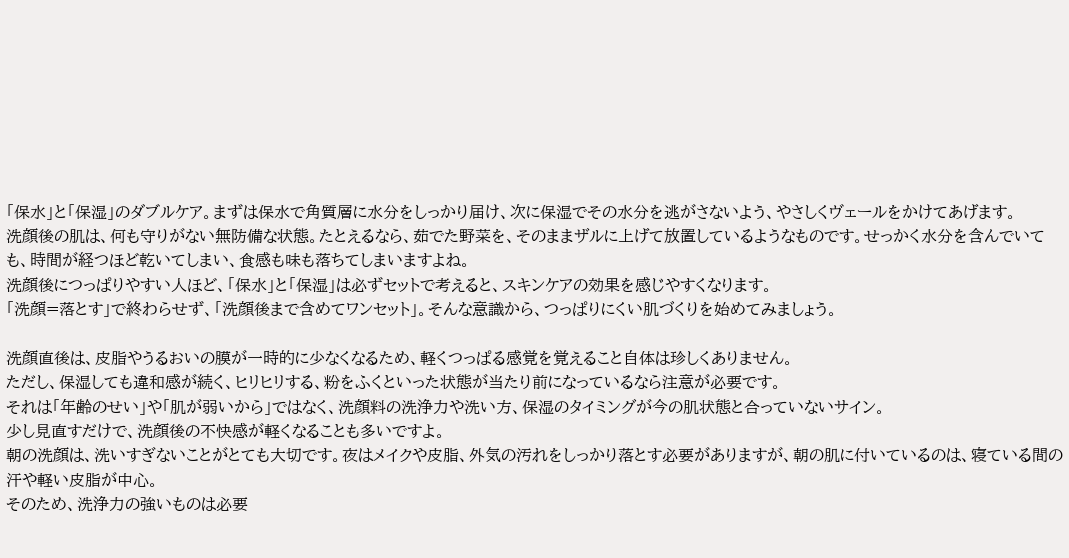「保水」と「保湿」のダブルケア。まずは保水で角質層に水分をしっかり届け、次に保湿でその水分を逃がさないよう、やさしくヴェールをかけてあげます。
洗顔後の肌は、何も守りがない無防備な状態。たとえるなら、茹でた野菜を、そのままザルに上げて放置しているようなものです。せっかく水分を含んでいても、時間が経つほど乾いてしまい、食感も味も落ちてしまいますよね。
洗顔後につっぱりやすい人ほど、「保水」と「保湿」は必ずセットで考えると、スキンケアの効果を感じやすくなります。
「洗顔=落とす」で終わらせず、「洗顔後まで含めてワンセット」。そんな意識から、つっぱりにくい肌づくりを始めてみましょう。

洗顔直後は、皮脂やうるおいの膜が一時的に少なくなるため、軽くつっぱる感覚を覚えること自体は珍しくありません。
ただし、保湿しても違和感が続く、ヒリヒリする、粉をふくといった状態が当たり前になっているなら注意が必要です。
それは「年齢のせい」や「肌が弱いから」ではなく、洗顔料の洗浄力や洗い方、保湿のタイミングが今の肌状態と合っていないサイン。
少し見直すだけで、洗顔後の不快感が軽くなることも多いですよ。
朝の洗顔は、洗いすぎないことがとても大切です。夜はメイクや皮脂、外気の汚れをしっかり落とす必要がありますが、朝の肌に付いているのは、寝ている間の汗や軽い皮脂が中心。
そのため、洗浄力の強いものは必要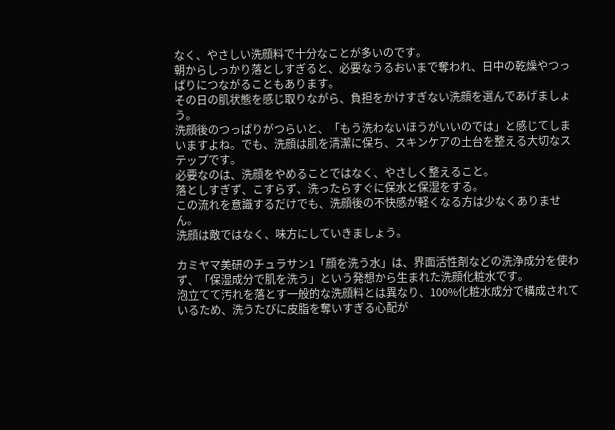なく、やさしい洗顔料で十分なことが多いのです。
朝からしっかり落としすぎると、必要なうるおいまで奪われ、日中の乾燥やつっぱりにつながることもあります。
その日の肌状態を感じ取りながら、負担をかけすぎない洗顔を選んであげましょう。
洗顔後のつっぱりがつらいと、「もう洗わないほうがいいのでは」と感じてしまいますよね。でも、洗顔は肌を清潔に保ち、スキンケアの土台を整える大切なステップです。
必要なのは、洗顔をやめることではなく、やさしく整えること。
落としすぎず、こすらず、洗ったらすぐに保水と保湿をする。
この流れを意識するだけでも、洗顔後の不快感が軽くなる方は少なくありません。
洗顔は敵ではなく、味方にしていきましょう。

カミヤマ美研のチュラサン1「顔を洗う水」は、界面活性剤などの洗浄成分を使わず、「保湿成分で肌を洗う」という発想から生まれた洗顔化粧水です。
泡立てて汚れを落とす一般的な洗顔料とは異なり、100%化粧水成分で構成されているため、洗うたびに皮脂を奪いすぎる心配が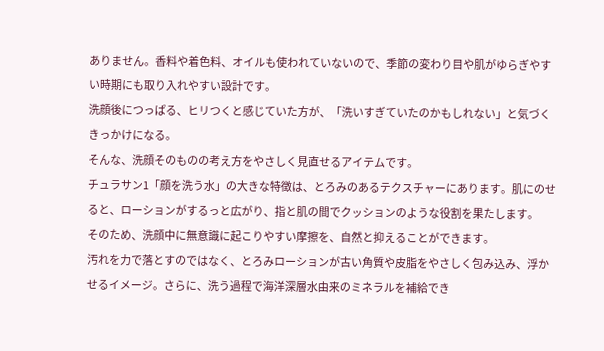ありません。香料や着色料、オイルも使われていないので、季節の変わり目や肌がゆらぎやすい時期にも取り入れやすい設計です。
洗顔後につっぱる、ヒリつくと感じていた方が、「洗いすぎていたのかもしれない」と気づくきっかけになる。
そんな、洗顔そのものの考え方をやさしく見直せるアイテムです。
チュラサン1「顔を洗う水」の大きな特徴は、とろみのあるテクスチャーにあります。肌にのせると、ローションがするっと広がり、指と肌の間でクッションのような役割を果たします。
そのため、洗顔中に無意識に起こりやすい摩擦を、自然と抑えることができます。
汚れを力で落とすのではなく、とろみローションが古い角質や皮脂をやさしく包み込み、浮かせるイメージ。さらに、洗う過程で海洋深層水由来のミネラルを補給でき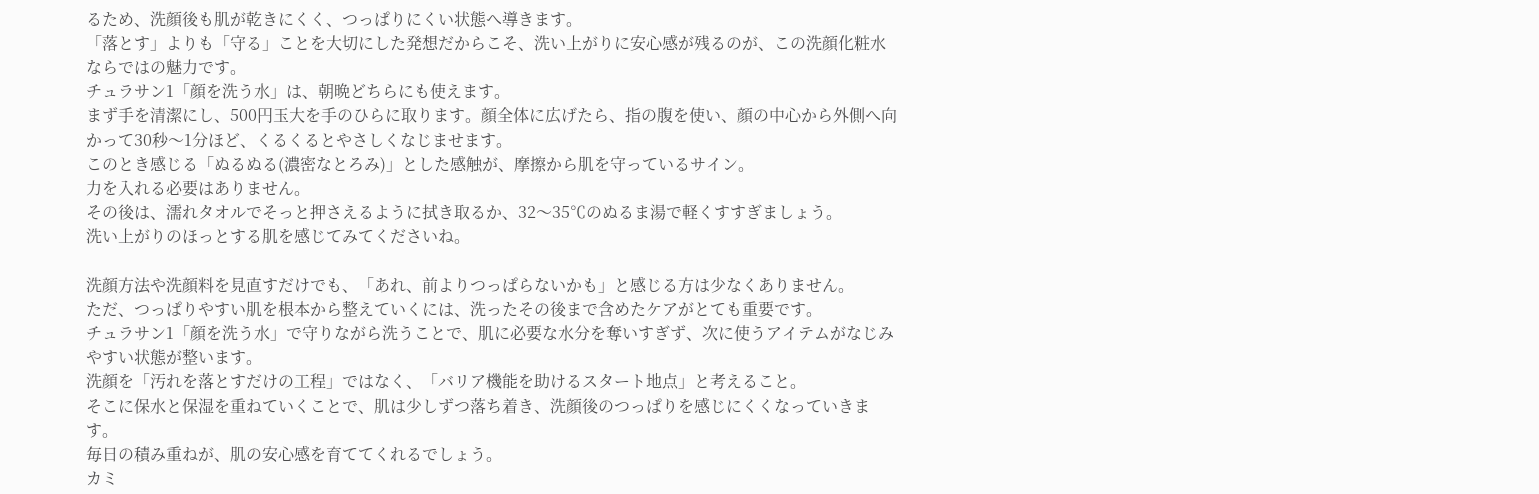るため、洗顔後も肌が乾きにくく、つっぱりにくい状態へ導きます。
「落とす」よりも「守る」ことを大切にした発想だからこそ、洗い上がりに安心感が残るのが、この洗顔化粧水ならではの魅力です。
チュラサン1「顔を洗う水」は、朝晩どちらにも使えます。
まず手を清潔にし、500円玉大を手のひらに取ります。顔全体に広げたら、指の腹を使い、顔の中心から外側へ向かって30秒〜1分ほど、くるくるとやさしくなじませます。
このとき感じる「ぬるぬる(濃密なとろみ)」とした感触が、摩擦から肌を守っているサイン。
力を入れる必要はありません。
その後は、濡れタオルでそっと押さえるように拭き取るか、32〜35℃のぬるま湯で軽くすすぎましょう。
洗い上がりのほっとする肌を感じてみてくださいね。

洗顔方法や洗顔料を見直すだけでも、「あれ、前よりつっぱらないかも」と感じる方は少なくありません。
ただ、つっぱりやすい肌を根本から整えていくには、洗ったその後まで含めたケアがとても重要です。
チュラサン1「顔を洗う水」で守りながら洗うことで、肌に必要な水分を奪いすぎず、次に使うアイテムがなじみやすい状態が整います。
洗顔を「汚れを落とすだけの工程」ではなく、「バリア機能を助けるスタート地点」と考えること。
そこに保水と保湿を重ねていくことで、肌は少しずつ落ち着き、洗顔後のつっぱりを感じにくくなっていきます。
毎日の積み重ねが、肌の安心感を育ててくれるでしょう。
カミ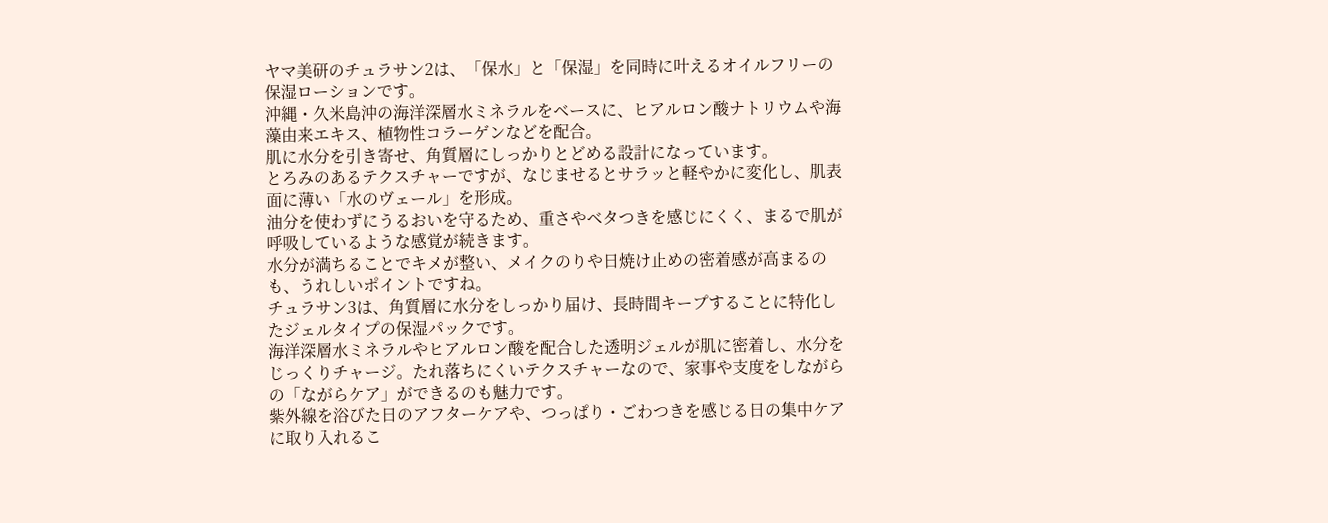ヤマ美研のチュラサン2は、「保水」と「保湿」を同時に叶えるオイルフリーの保湿ローションです。
沖縄・久米島沖の海洋深層水ミネラルをベースに、ヒアルロン酸ナトリウムや海藻由来エキス、植物性コラーゲンなどを配合。
肌に水分を引き寄せ、角質層にしっかりとどめる設計になっています。
とろみのあるテクスチャーですが、なじませるとサラッと軽やかに変化し、肌表面に薄い「水のヴェール」を形成。
油分を使わずにうるおいを守るため、重さやベタつきを感じにくく、まるで肌が呼吸しているような感覚が続きます。
水分が満ちることでキメが整い、メイクのりや日焼け止めの密着感が高まるのも、うれしいポイントですね。
チュラサン3は、角質層に水分をしっかり届け、長時間キープすることに特化したジェルタイプの保湿パックです。
海洋深層水ミネラルやヒアルロン酸を配合した透明ジェルが肌に密着し、水分をじっくりチャージ。たれ落ちにくいテクスチャーなので、家事や支度をしながらの「ながらケア」ができるのも魅力です。
紫外線を浴びた日のアフターケアや、つっぱり・ごわつきを感じる日の集中ケアに取り入れるこ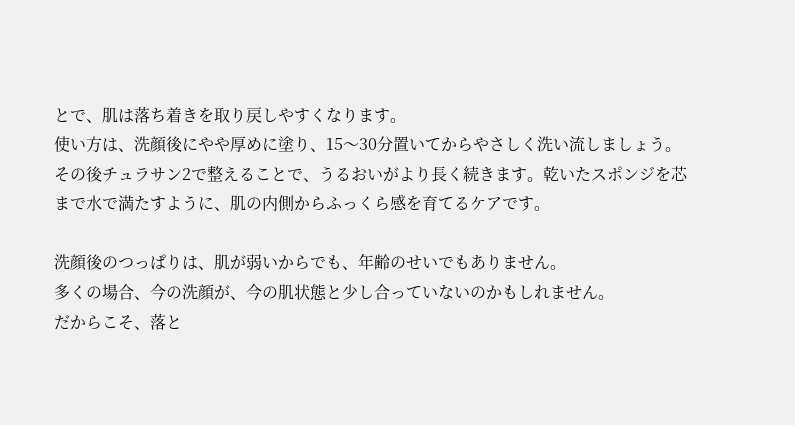とで、肌は落ち着きを取り戻しやすくなります。
使い方は、洗顔後にやや厚めに塗り、15〜30分置いてからやさしく洗い流しましょう。
その後チュラサン2で整えることで、うるおいがより長く続きます。乾いたスポンジを芯まで水で満たすように、肌の内側からふっくら感を育てるケアです。

洗顔後のつっぱりは、肌が弱いからでも、年齢のせいでもありません。
多くの場合、今の洗顔が、今の肌状態と少し合っていないのかもしれません。
だからこそ、落と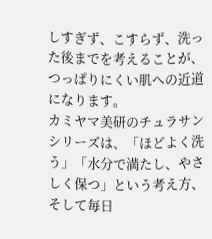しすぎず、こすらず、洗った後までを考えることが、つっぱりにくい肌への近道になります。
カミヤマ美研のチュラサンシリーズは、「ほどよく洗う」「水分で満たし、やさしく保つ」という考え方、そして毎日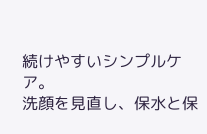続けやすいシンプルケア。
洗顔を見直し、保水と保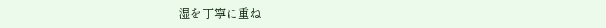湿を丁寧に重ね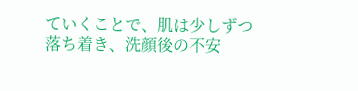ていくことで、肌は少しずつ落ち着き、洗顔後の不安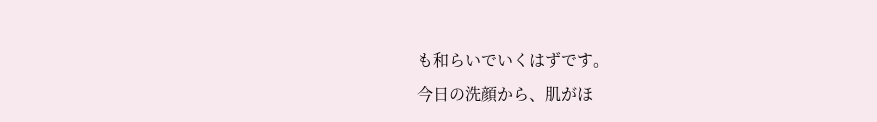も和らいでいくはずです。
今日の洗顔から、肌がほ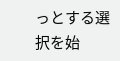っとする選択を始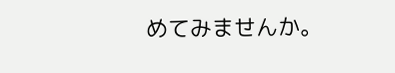めてみませんか。